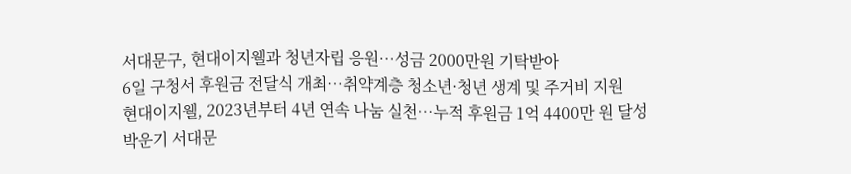서대문구, 현대이지웰과 청년자립 응원…성금 2000만원 기탁받아
6일 구청서 후원금 전달식 개최…취약계층 청소년·청년 생계 및 주거비 지원
현대이지웰, 2023년부터 4년 연속 나눔 실천…누적 후원금 1억 4400만 원 달성
박운기 서대문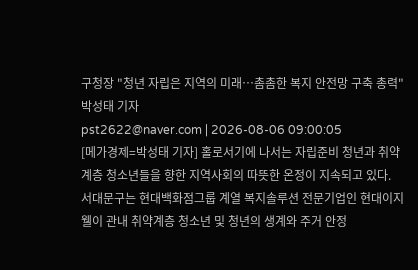구청장 "청년 자립은 지역의 미래…촘촘한 복지 안전망 구축 총력"
박성태 기자
pst2622@naver.com | 2026-08-06 09:00:05
[메가경제=박성태 기자] 홀로서기에 나서는 자립준비 청년과 취약계층 청소년들을 향한 지역사회의 따뜻한 온정이 지속되고 있다.
서대문구는 현대백화점그룹 계열 복지솔루션 전문기업인 현대이지웰이 관내 취약계층 청소년 및 청년의 생계와 주거 안정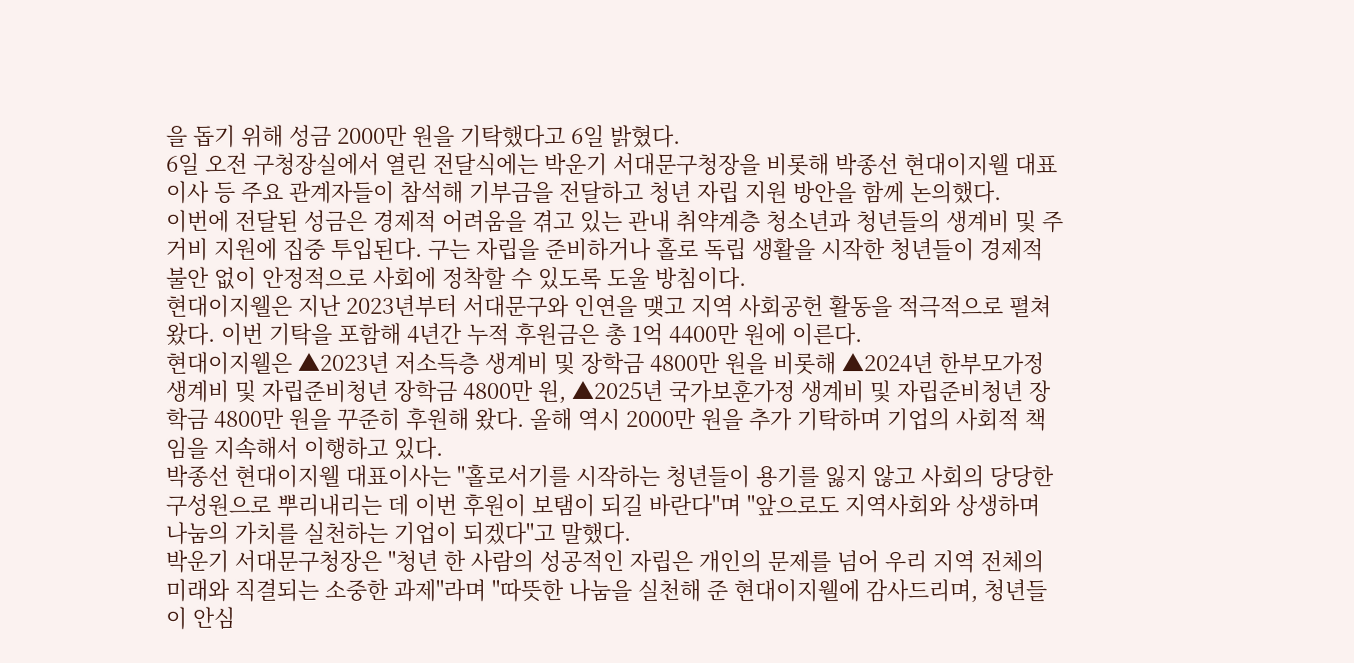을 돕기 위해 성금 2000만 원을 기탁했다고 6일 밝혔다.
6일 오전 구청장실에서 열린 전달식에는 박운기 서대문구청장을 비롯해 박종선 현대이지웰 대표이사 등 주요 관계자들이 참석해 기부금을 전달하고 청년 자립 지원 방안을 함께 논의했다.
이번에 전달된 성금은 경제적 어려움을 겪고 있는 관내 취약계층 청소년과 청년들의 생계비 및 주거비 지원에 집중 투입된다. 구는 자립을 준비하거나 홀로 독립 생활을 시작한 청년들이 경제적 불안 없이 안정적으로 사회에 정착할 수 있도록 도울 방침이다.
현대이지웰은 지난 2023년부터 서대문구와 인연을 맺고 지역 사회공헌 활동을 적극적으로 펼쳐왔다. 이번 기탁을 포함해 4년간 누적 후원금은 총 1억 4400만 원에 이른다.
현대이지웰은 ▲2023년 저소득층 생계비 및 장학금 4800만 원을 비롯해 ▲2024년 한부모가정 생계비 및 자립준비청년 장학금 4800만 원, ▲2025년 국가보훈가정 생계비 및 자립준비청년 장학금 4800만 원을 꾸준히 후원해 왔다. 올해 역시 2000만 원을 추가 기탁하며 기업의 사회적 책임을 지속해서 이행하고 있다.
박종선 현대이지웰 대표이사는 "홀로서기를 시작하는 청년들이 용기를 잃지 않고 사회의 당당한 구성원으로 뿌리내리는 데 이번 후원이 보탬이 되길 바란다"며 "앞으로도 지역사회와 상생하며 나눔의 가치를 실천하는 기업이 되겠다"고 말했다.
박운기 서대문구청장은 "청년 한 사람의 성공적인 자립은 개인의 문제를 넘어 우리 지역 전체의 미래와 직결되는 소중한 과제"라며 "따뜻한 나눔을 실천해 준 현대이지웰에 감사드리며, 청년들이 안심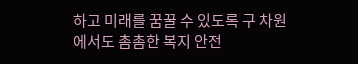하고 미래를 꿈꿀 수 있도록 구 차원에서도 촘촘한 복지 안전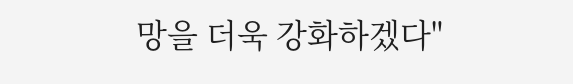망을 더욱 강화하겠다"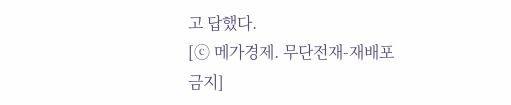고 답했다.
[ⓒ 메가경제. 무단전재-재배포 금지]